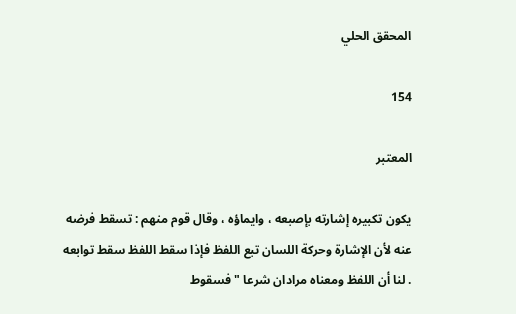المحقق الحلي

154

المعتبر

يكون تكبيره إشارته بإصبعه ، وايماؤه ، وقال قوم منهم : تسقط فرضه عنه لأن الإشارة وحركة اللسان تبع اللفظ فإذا سقط اللفظ سقط توابعه . لنا أن اللفظ ومعناه مرادان شرعا " فسقوط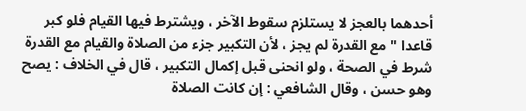أحدهما بالعجز لا يستلزم سقوط الآخر ، ويشترط فيها القيام فلو كبر قاعدا " مع القدرة لم يجز ، لأن التكبير جزء من الصلاة والقيام مع القدرة شرط في الصحة ، ولو انحنى قبل إكمال التكبير ، قال في الخلاف : يصح وهو حسن ، وقال الشافعي : إن كانت الصلاة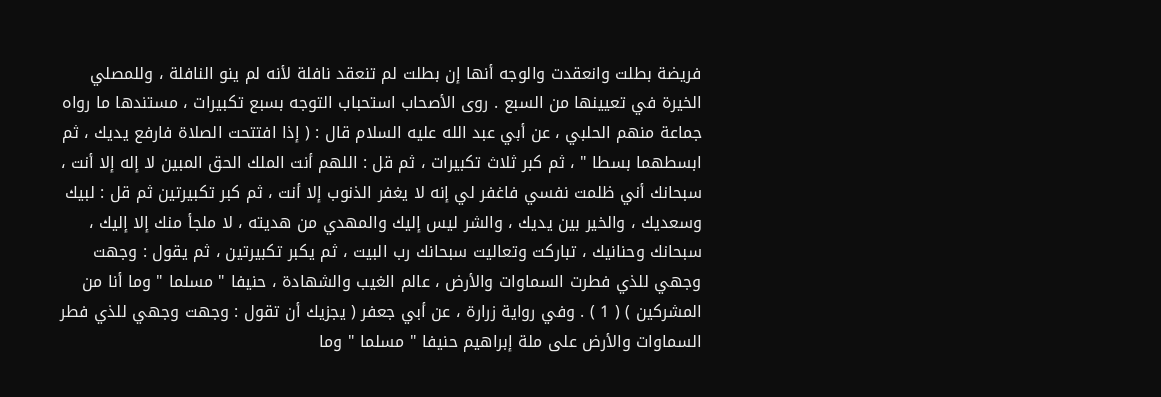فريضة بطلت وانعقدت والوجه أنها إن بطلت لم تنعقد نافلة لأنه لم ينو النافلة ، وللمصلي الخيرة في تعيينها من السبع . روى الأصحاب استحباب التوجه بسبع تكبيرات ، مستندها ما رواه جماعة منهم الحلبي ، عن أبي عبد الله عليه السلام قال : ( إذا افتتحت الصلاة فارفع يديك ، ثم ابسطهما بسطا " ، ثم كبر ثلاث تكبيرات ، ثم قل : اللهم أنت الملك الحق المبين لا إله إلا أنت ، سبحانك أني ظلمت نفسي فاغفر لي إنه لا يغفر الذنوب إلا أنت ، ثم كبر تكبيرتين ثم قل : لبيك وسعديك ، والخير بين يديك ، والشر ليس إليك والمهدي من هديته ، لا ملجأ منك إلا إليك ، سبحانك وحنانيك ، تباركت وتعاليت سبحانك رب البيت ، ثم يكبر تكبيرتين ، ثم يقول : وجهت وجهي للذي فطرت السماوات والأرض ، عالم الغيب والشهادة ، حنيفا " مسلما " وما أنا من المشركين ) ( 1 ) . وفي رواية زرارة ، عن أبي جعفر ( يجزيك أن تقول : وجهت وجهي للذي فطر السماوات والأرض على ملة إبراهيم حنيفا " مسلما " وما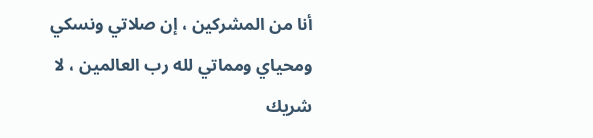أنا من المشركين ، إن صلاتي ونسكي ومحياي ومماتي لله رب العالمين ، لا شريك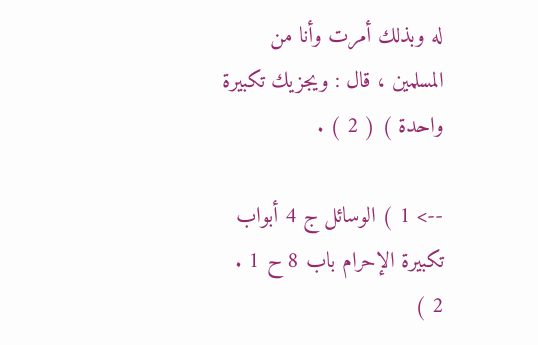له وبذلك أمرت وأنا من المسلمين ، قال : ويجزيك تكبيرة واحدة ) ( 2 ) .

--> 1 ) الوسائل ج 4 أبواب تكبيرة الإحرام باب 8 ح 1 . 2 )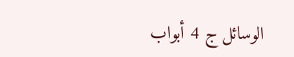الوسائل ج 4 أبواب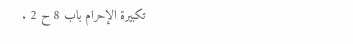تكبيرة الإحرام باب 8 ح 2 .